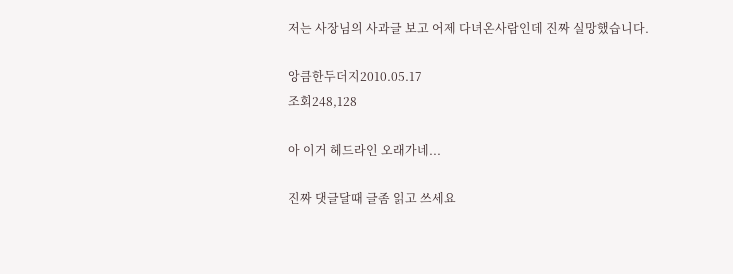저는 사장님의 사과글 보고 어제 다녀온사람인데 진짜 실망했습니다.

앙큼한두더지2010.05.17
조회248,128

아 이거 헤드라인 오래가네...

진짜 댓글달때 글좀 읽고 쓰세요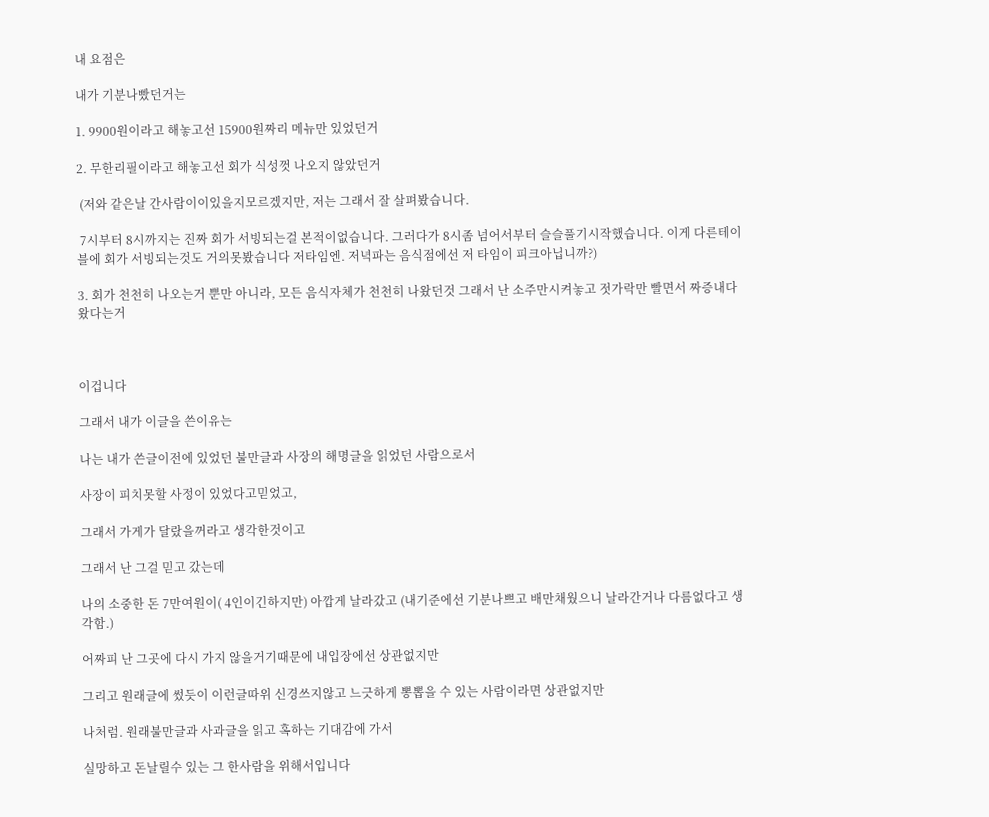내 요점은

내가 기분나빴던거는

1. 9900원이라고 해놓고선 15900원짜리 메뉴만 있었던거

2. 무한리필이라고 해놓고선 회가 식성껏 나오지 않았던거

 (저와 같은날 간사람이이있을지모르겠지만, 저는 그래서 잘 살펴봤습니다.

 7시부터 8시까지는 진짜 회가 서빙되는걸 본적이없습니다. 그러다가 8시좀 넘어서부터 슬슬풀기시작했습니다. 이게 다른테이블에 회가 서빙되는것도 거의못봤습니다 저타임엔. 저녁파는 음식점에선 저 타임이 피크아닙니까?)

3. 회가 천천히 나오는거 뿐만 아니라, 모든 음식자체가 천천히 나왔던것 그래서 난 소주만시켜놓고 젓가락만 빨면서 짜증내다 왔다는거



이겁니다

그래서 내가 이글을 쓴이유는

나는 내가 쓴글이전에 있었던 불만글과 사장의 해명글을 읽었던 사람으로서

사장이 피치못할 사정이 있었다고믿었고,

그래서 가게가 달랐을꺼라고 생각한것이고

그래서 난 그걸 믿고 갔는데

나의 소중한 돈 7만여원이( 4인이긴하지만) 아깝게 날라갔고 (내기준에선 기분나쁘고 배만채웠으니 날라간거나 다름없다고 생각함.)

어짜피 난 그곳에 다시 가지 않을거기때문에 내입장에선 상관없지만

그리고 원래글에 썼듯이 이런글따위 신경쓰지않고 느긋하게 뽕뽑을 수 있는 사람이라면 상관없지만

나처럼. 원래불만글과 사과글을 읽고 혹하는 기대감에 가서

실망하고 돈날릴수 있는 그 한사람을 위해서입니다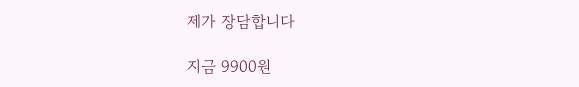제가 장담합니다

지금 9900원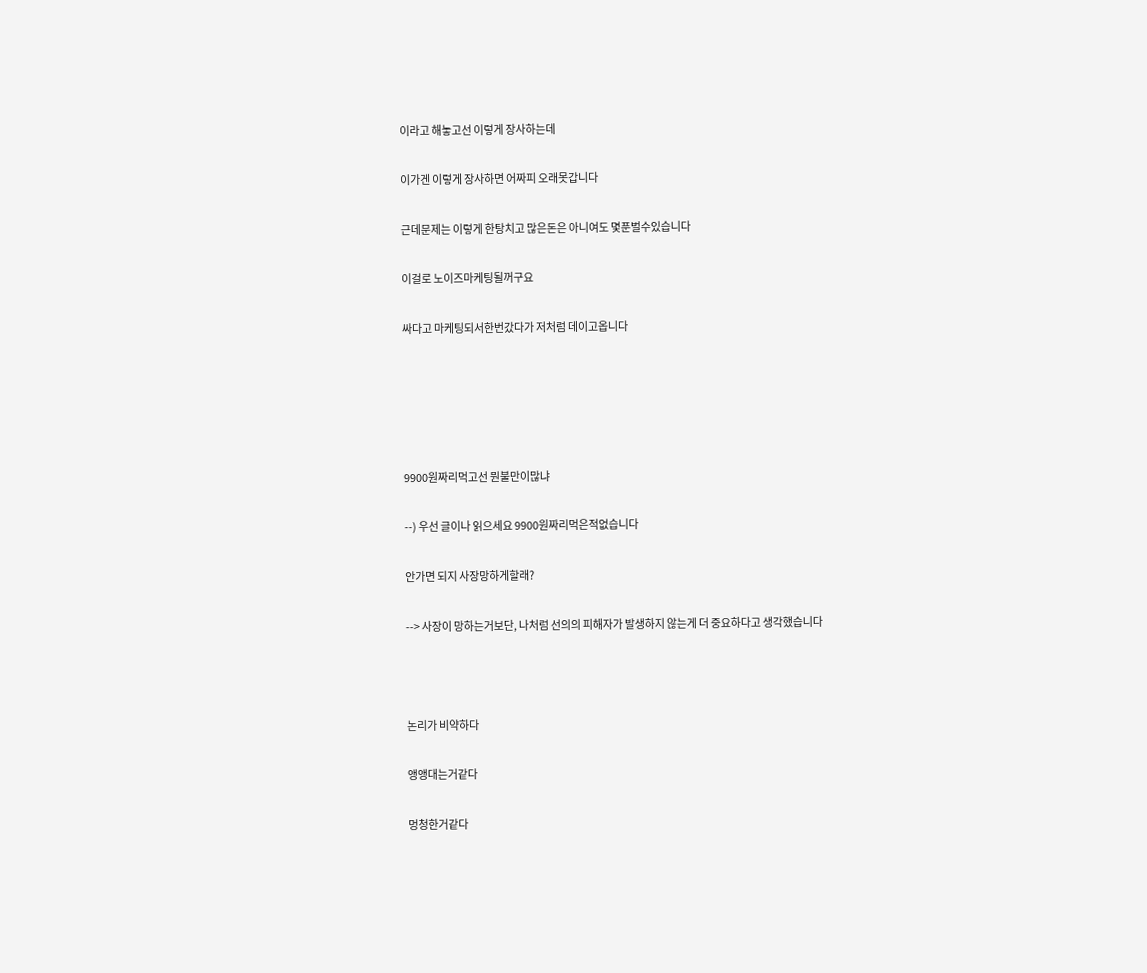이라고 해놓고선 이렇게 장사하는데

이가겐 이렇게 장사하면 어짜피 오래못갑니다

근데문제는 이렇게 한탕치고 많은돈은 아니여도 몇푼벌수있습니다

이걸로 노이즈마케팅될꺼구요

싸다고 마케팅되서한번갔다가 저처럼 데이고옵니다





9900원짜리먹고선 뭔불만이많냐

--) 우선 글이나 읽으세요 9900원짜리먹은적없습니다

안가면 되지 사장망하게할래?

--> 사장이 망하는거보단, 나처럼 선의의 피해자가 발생하지 않는게 더 중요하다고 생각했습니다



논리가 비약하다

앵앵대는거같다

멍청한거같다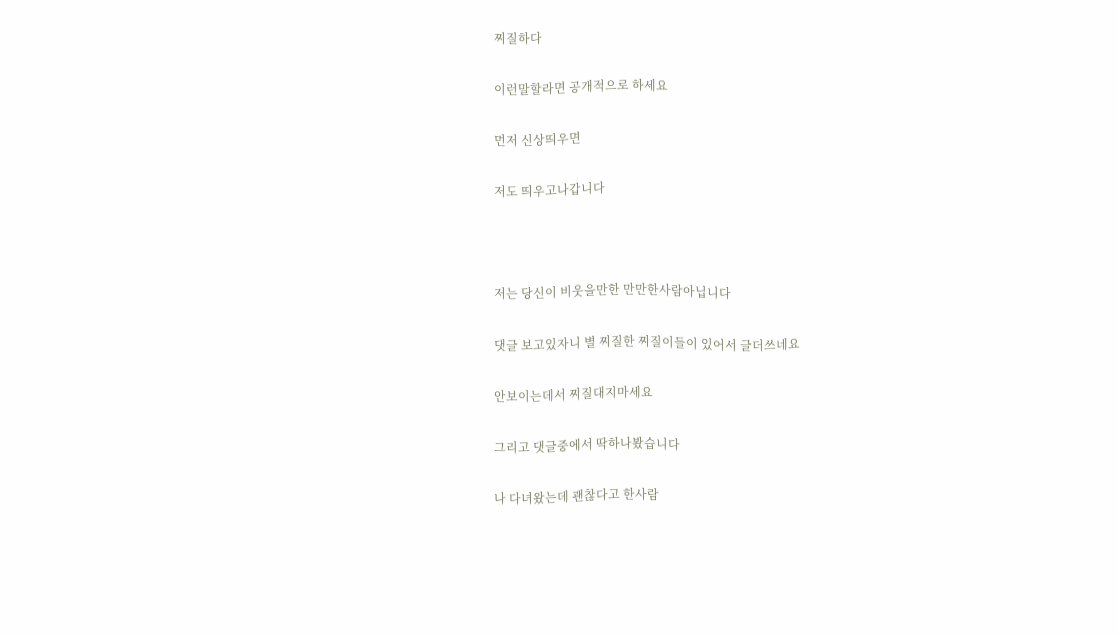찌질하다

이런말할라면 공개적으로 하세요

먼저 신상띄우면

저도 띄우고나갑니다



저는 당신이 비웃을만한 만만한사람아닙니다

댓글 보고있자니 별 찌질한 찌질이들이 있어서 글더쓰네요

안보이는데서 찌질대지마세요

그리고 댓글중에서 딱하나봤습니다

나 다녀왔는데 괜찮다고 한사람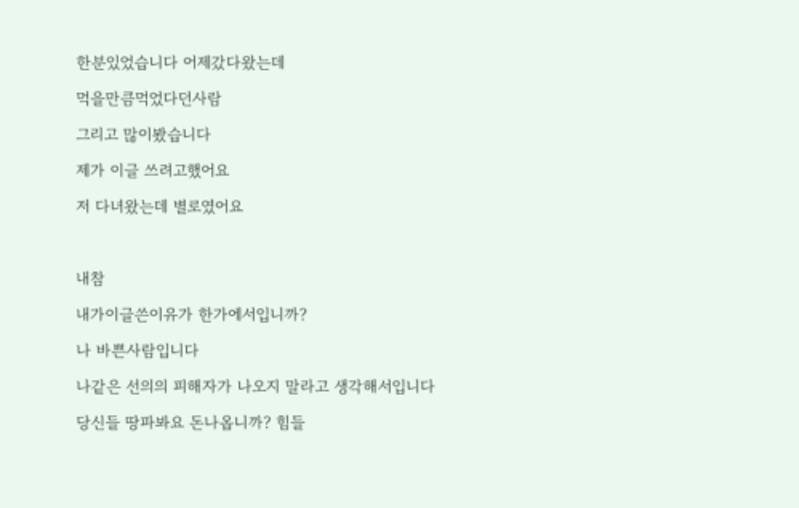한분있었습니다 어제갔다왔는데

먹을만큼먹었다던사람

그리고 많이봤습니다

제가 이글 쓰려고했어요

저 다녀왔는데 별로였어요



내참

내가이글쓴이유가 한가에서입니까?

나 바쁜사람입니다

나같은 선의의 피해자가 나오지 말라고 생각해서입니다

당신들 땅파봐요 돈나옵니까? 힘들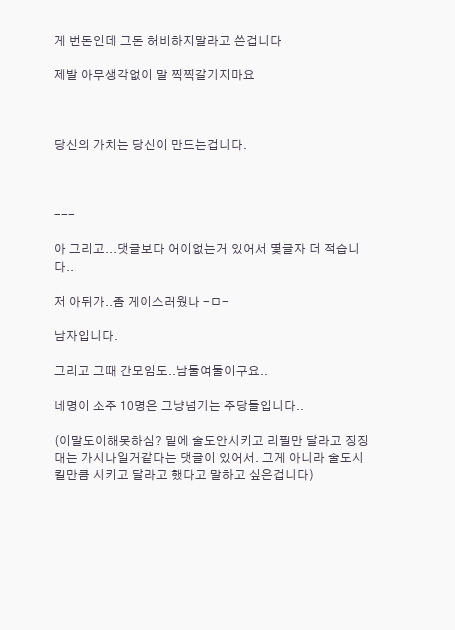게 번돈인데 그돈 허비하지말라고 쓴겁니다

제발 아무생각없이 말 찍찍갈기지마요



당신의 가치는 당신이 만드는겁니다.



---

아 그리고...댓글보다 어이없는거 있어서 몇글자 더 적습니다..

저 아뒤가..좀 게이스러웠나 -ㅁ-

남자입니다.

그리고 그때 간모임도..남둘여둘이구요..

네명이 소주 10명은 그냥넘기는 주당들입니다..

(이말도이해못하심? 밑에 술도안시키고 리필만 달라고 징징대는 가시나일거같다는 댓글이 있어서. 그게 아니라 술도시킬만큼 시키고 달라고 했다고 말하고 싶은겁니다)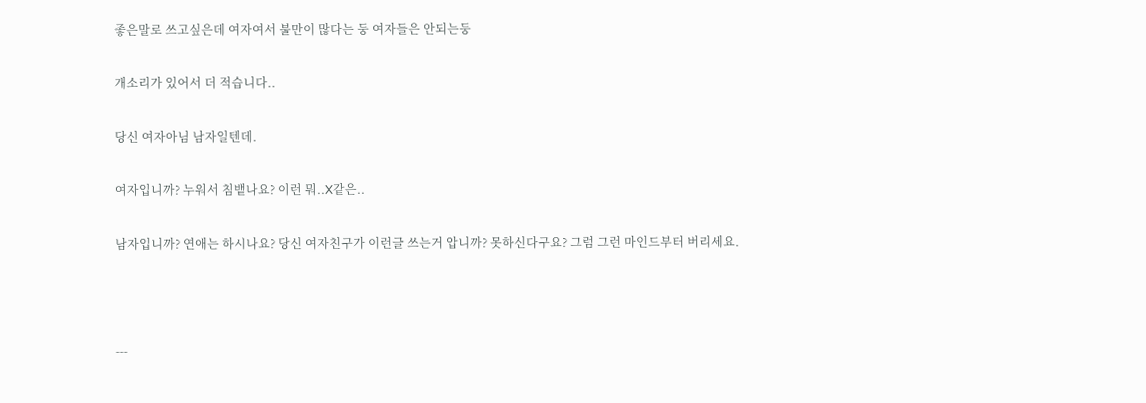좋은말로 쓰고싶은데 여자여서 불만이 많다는 둥 여자들은 안되는둥

개소리가 있어서 더 적습니다..

당신 여자아님 남자일텐데.

여자입니까? 누워서 침뱉나요? 이런 뭐..X같은..

남자입니까? 연애는 하시나요? 당신 여자친구가 이런글 쓰는거 압니까? 못하신다구요? 그럼 그런 마인드부터 버리세요.



---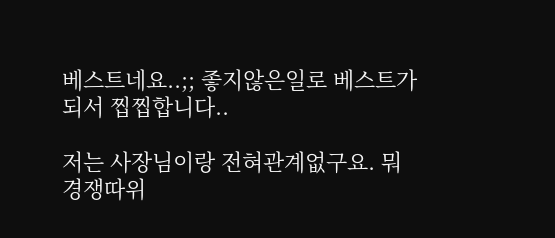베스트네요..;; 좋지않은일로 베스트가 되서 찝찝합니다..

저는 사장님이랑 전혀관계없구요. 뭐 경쟁따위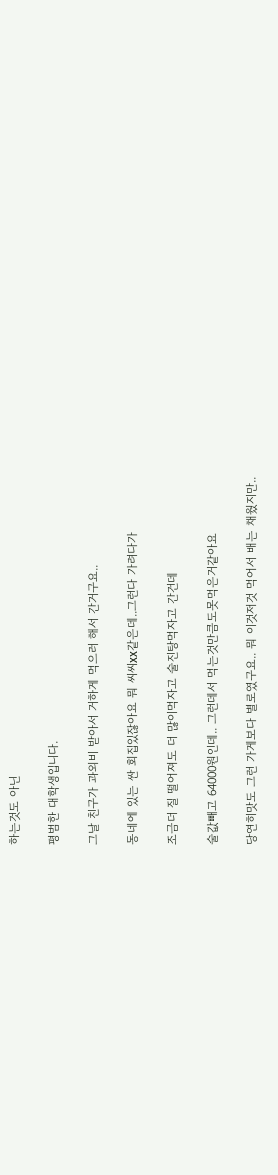하는것도 아닌

평범한 대학생입니다.

그날 친구가 과외비 받아서 거하게 먹으러 해서 간거구요..

동네에 있는 싼 회집있잖아요 뭐 씨씨xx같은데..그런다 가려다가

조금더 질 떨어져도 더 많이먹자고 술진탕먹자고 간건데

술값빼고 64000원인데.. 그런데서 먹는것만큼도못먹은거같아요

당연히맛도 그런 가게보다 별로였구요.. 뭐 이것저것 먹어서 배는 채웠지만..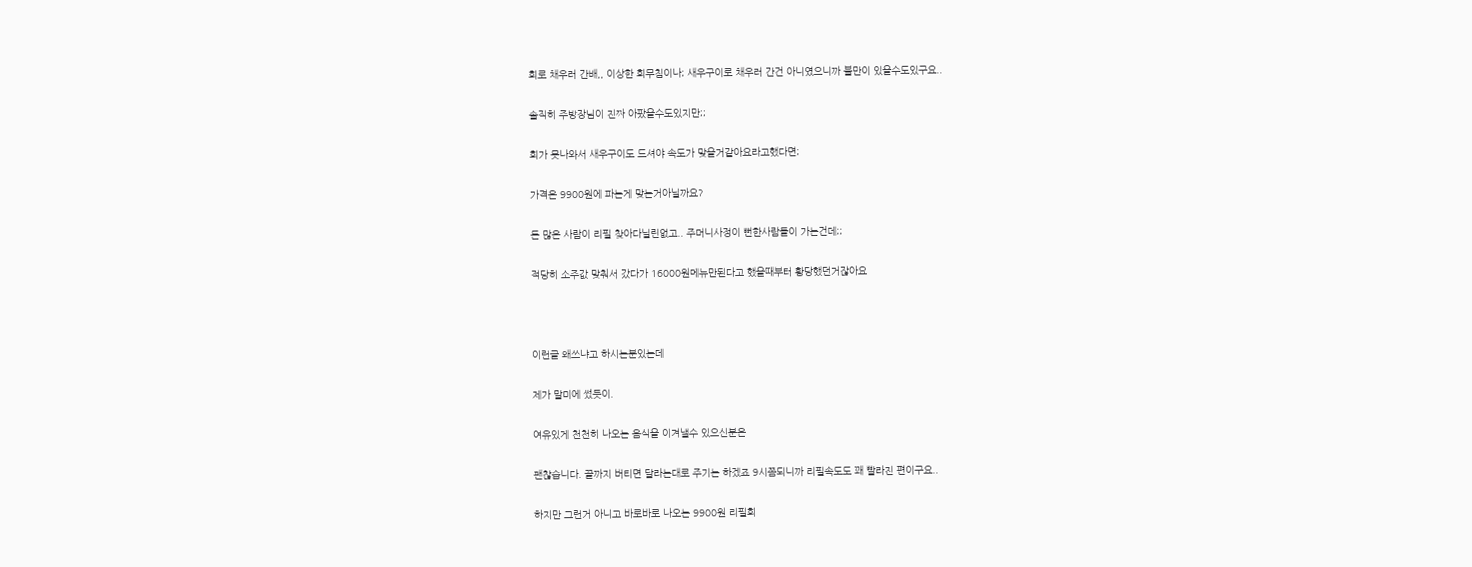회로 채우러 간배,, 이상한 회무침이나; 새우구이로 채우러 간건 아니였으니까 불만이 있을수도있구요..

솔직히 주방장님이 진짜 아팠을수도있지만;;

회가 못나와서 새우구이도 드셔야 속도가 맞을거같아요라고했다면;

가격은 9900원에 파는게 맞는거아닐까요?

돈 많은 사람이 리필 찾아다닐린없고.. 주머니사정이 뻔한사람들이 가는건데;;

적당히 소주값 맞춰서 갔다가 16000원메뉴만된다고 했을때부터 황당했던거잖아요



이런글 왜쓰냐고 하시는분있는데

제가 말미에 썼듯이.

여유있게 천천히 나오는 음식을 이겨낼수 있으신분은

괜찮습니다. 끝까지 버티면 달라는대로 주기는 하겠죠 9시쯤되니까 리필속도도 꽤 빨라진 편이구요..

하지만 그런거 아니고 바로바로 나오는 9900원 리필회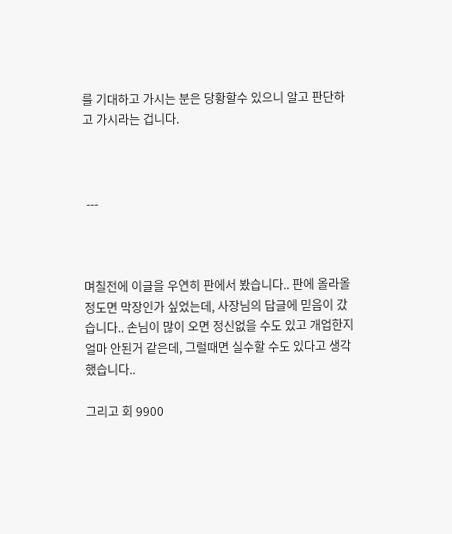를 기대하고 가시는 분은 당황할수 있으니 알고 판단하고 가시라는 겁니다.



 ---



며칠전에 이글을 우연히 판에서 봤습니다.. 판에 올라올정도면 막장인가 싶었는데, 사장님의 답글에 믿음이 갔습니다.. 손님이 많이 오면 정신없을 수도 있고 개업한지 얼마 안된거 같은데, 그럴때면 실수할 수도 있다고 생각했습니다..

그리고 회 9900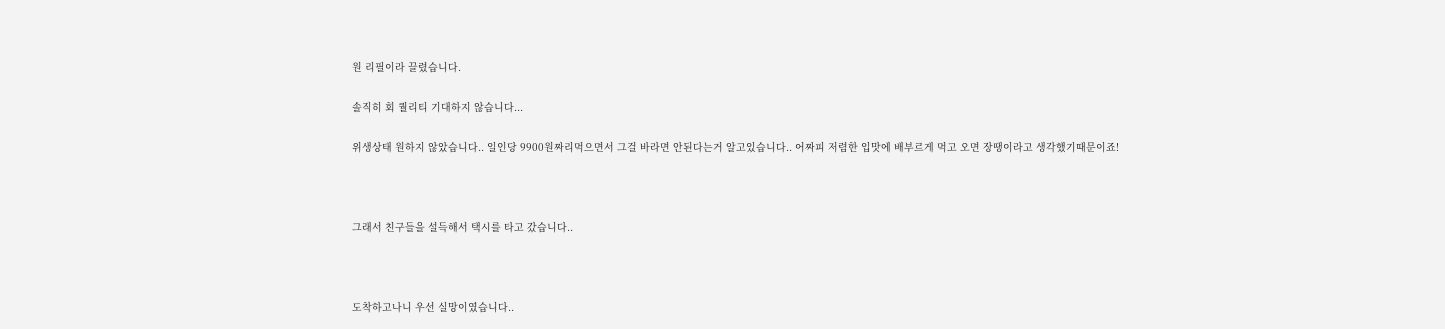원 리필이라 끌렸습니다.

솔직히 회 퀄리티 기대하지 않습니다...

위생상태 원하지 않았습니다.. 일인당 9900원짜리먹으면서 그걸 바라면 안된다는거 알고있습니다.. 어짜피 저렴한 입맛에 배부르게 먹고 오면 장땡이라고 생각했기때문이죠!



그래서 친구들을 설득해서 택시를 타고 갔습니다..



도착하고나니 우선 실망이였습니다..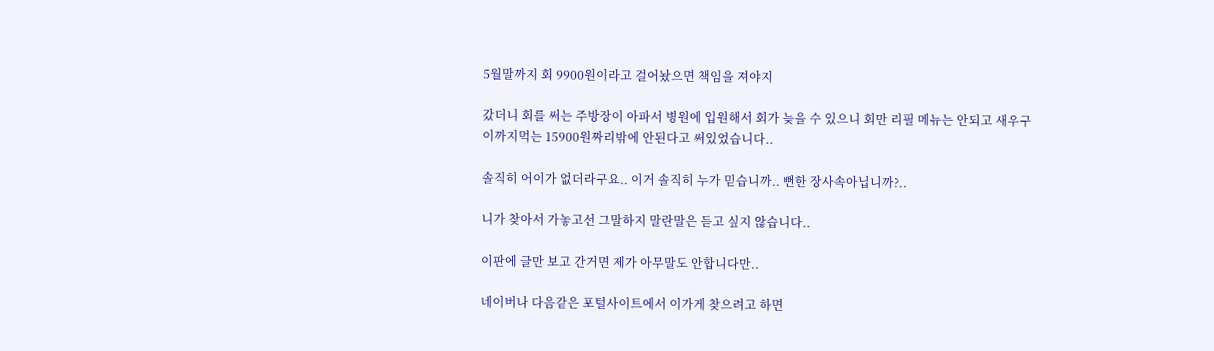5월말까지 회 9900원이라고 걸어놨으면 책임을 져야지

갔더니 회를 써는 주방장이 아파서 병원에 입원해서 회가 늦을 수 있으니 회만 리필 메뉴는 안되고 새우구이까지먹는 15900원짜리밖에 안된다고 써있었습니다..

솔직히 어이가 없더라구요.. 이거 솔직히 누가 믿습니까.. 뻔한 장사속아닙니까?..

니가 찾아서 가놓고선 그말하지 말란말은 듣고 싶지 않습니다..

이판에 글만 보고 간거면 제가 아무말도 안합니다만..

네이버나 다음같은 포털사이트에서 이가게 찾으려고 하면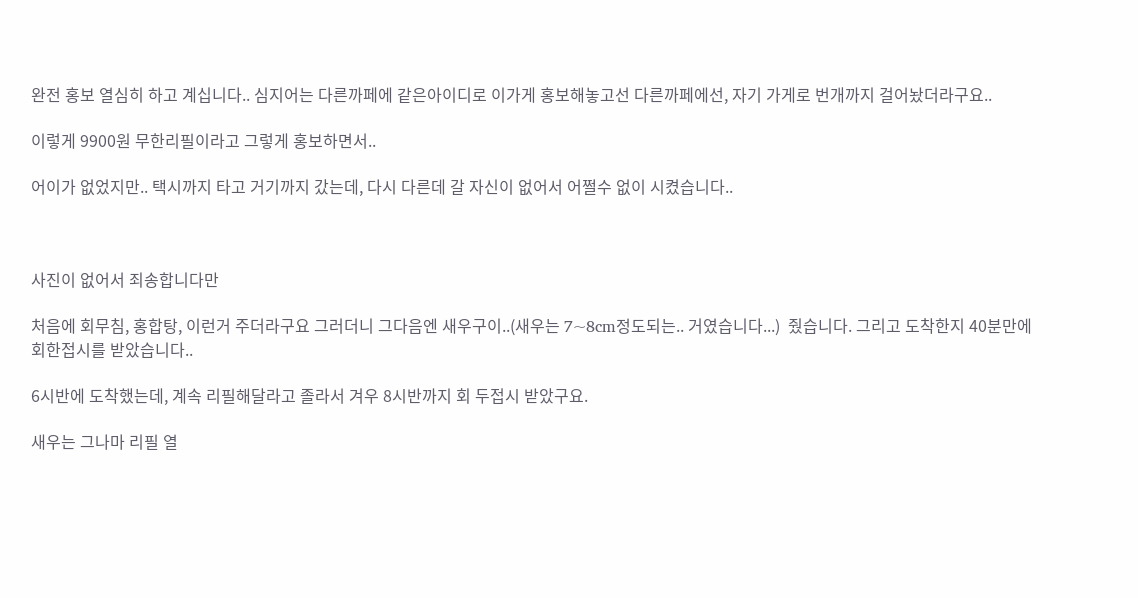완전 홍보 열심히 하고 계십니다.. 심지어는 다른까페에 같은아이디로 이가게 홍보해놓고선 다른까페에선, 자기 가게로 번개까지 걸어놨더라구요..

이렇게 9900원 무한리필이라고 그렇게 홍보하면서..

어이가 없었지만.. 택시까지 타고 거기까지 갔는데, 다시 다른데 갈 자신이 없어서 어쩔수 없이 시켰습니다..



사진이 없어서 죄송합니다만

처음에 회무침, 홍합탕, 이런거 주더라구요 그러더니 그다음엔 새우구이..(새우는 7~8cm정도되는.. 거였습니다...)  줬습니다. 그리고 도착한지 40분만에 회한접시를 받았습니다..

6시반에 도착했는데, 계속 리필해달라고 졸라서 겨우 8시반까지 회 두접시 받았구요.

새우는 그나마 리필 열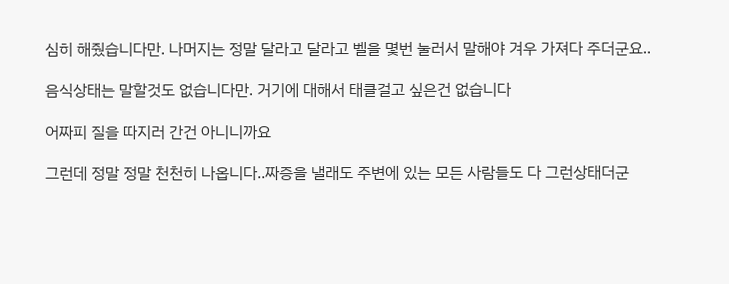심히 해줬습니다만. 나머지는 정말 달라고 달라고 벨을 몇번 눌러서 말해야 겨우 가져다 주더군요..

음식상태는 말할것도 없습니다만. 거기에 대해서 태클걸고 싶은건 없습니다

어짜피 질을 따지러 간건 아니니까요

그런데 정말 정말 천천히 나옵니다..짜증을 낼래도 주변에 있는 모든 사람들도 다 그런상태더군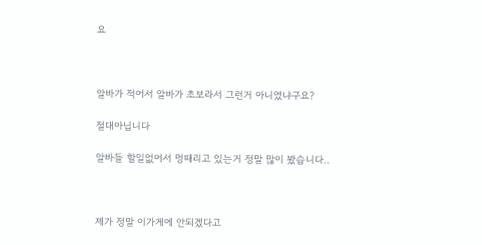요



알바가 적어서 알바가 초보라서 그런거 아니였냐구요?

절대아닙니다

알바들 할일없어서 멍때리고 있는거 정말 많이 봤습니다..



제가 정말 이가게에 안되겠다고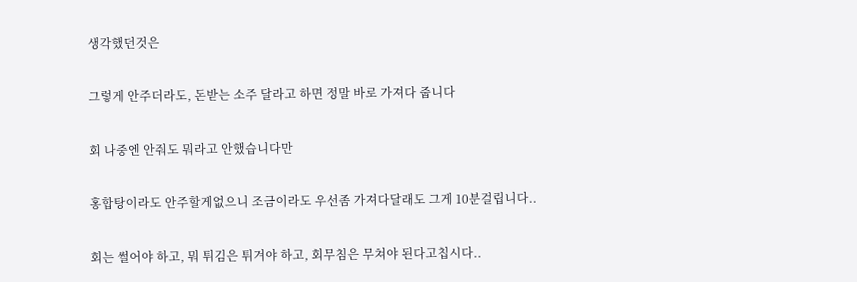생각했던것은

그렇게 안주더라도, 돈받는 소주 달라고 하면 정말 바로 가져다 줍니다

회 나중엔 안줘도 뭐라고 안했습니다만

홍합탕이라도 안주할게없으니 조금이라도 우선좀 가져다달래도 그게 10분걸립니다..

회는 썰어야 하고, 뭐 튀김은 튀겨야 하고, 회무침은 무쳐야 된다고칩시다..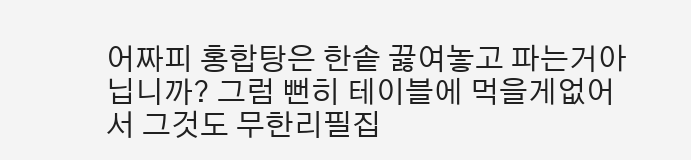어짜피 홍합탕은 한솥 끓여놓고 파는거아닙니까? 그럼 뻔히 테이블에 먹을게없어서 그것도 무한리필집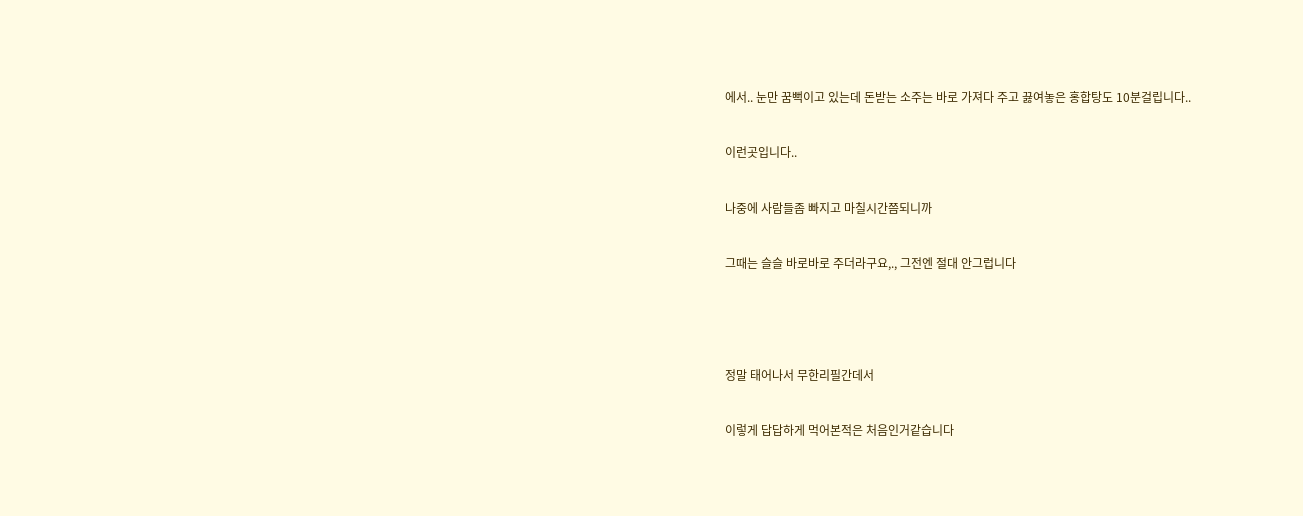에서.. 눈만 꿈뻑이고 있는데 돈받는 소주는 바로 가져다 주고 끓여놓은 홍합탕도 10분걸립니다..

이런곳입니다..

나중에 사람들좀 빠지고 마칠시간쯤되니까

그때는 슬슬 바로바로 주더라구요,., 그전엔 절대 안그럽니다



정말 태어나서 무한리필간데서

이렇게 답답하게 먹어본적은 처음인거같습니다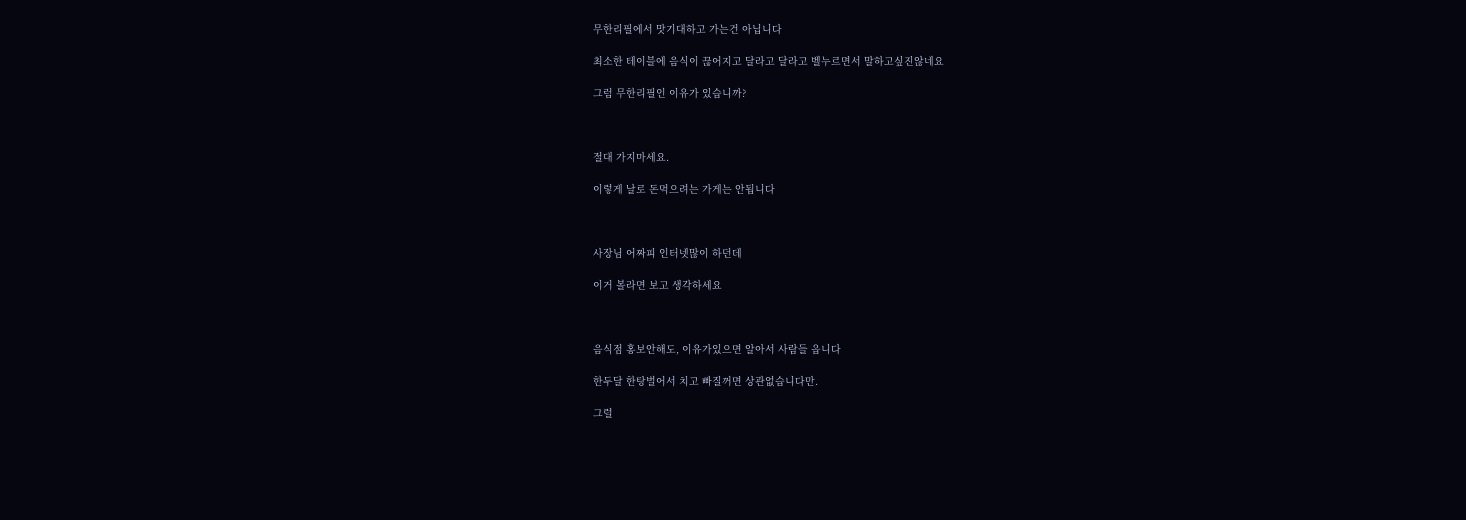무한리필에서 맛기대하고 가는건 아닙니다

최소한 테이블에 음식이 끊어지고 달라고 달라고 벨누르면서 말하고싶진않네요

그럼 무한리필인 이유가 있습니까?



절대 가지마세요.

이렇게 날로 돈먹으려는 가게는 안됩니다



사장님 어짜피 인터넷많이 하던데

이거 볼라면 보고 생각하세요



음식점 홍보안해도, 이유가있으면 알아서 사람들 옵니다

한두달 한탕벌어서 치고 빠질꺼면 상관없습니다만.

그럴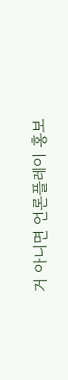거 아니면 언론플레이 홍보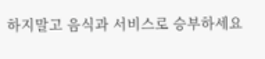하지말고 음식과 서비스로 승부하세요